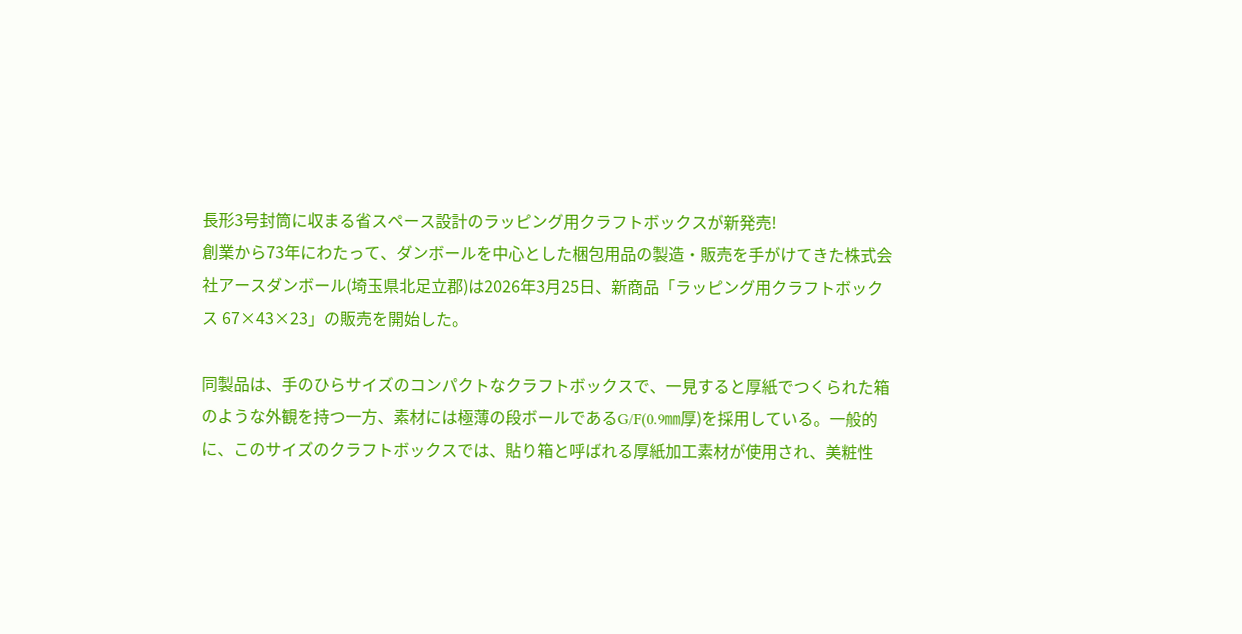長形3号封筒に収まる省スペース設計のラッピング用クラフトボックスが新発売!
創業から73年にわたって、ダンボールを中心とした梱包用品の製造・販売を手がけてきた株式会社アースダンボール(埼玉県北足立郡)は2026年3月25日、新商品「ラッピング用クラフトボックス 67×43×23」の販売を開始した。

同製品は、手のひらサイズのコンパクトなクラフトボックスで、一見すると厚紙でつくられた箱のような外観を持つ一方、素材には極薄の段ボールであるG/F(0.9㎜厚)を採用している。一般的に、このサイズのクラフトボックスでは、貼り箱と呼ばれる厚紙加工素材が使用され、美粧性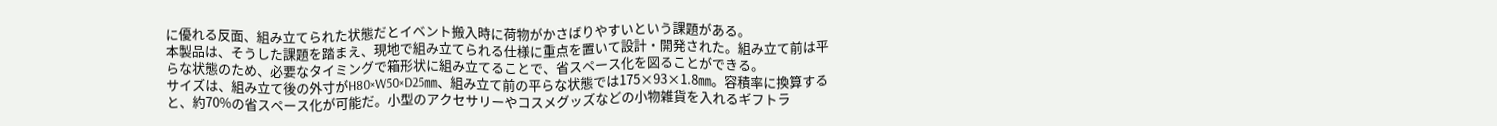に優れる反面、組み立てられた状態だとイベント搬入時に荷物がかさばりやすいという課題がある。
本製品は、そうした課題を踏まえ、現地で組み立てられる仕様に重点を置いて設計・開発された。組み立て前は平らな状態のため、必要なタイミングで箱形状に組み立てることで、省スペース化を図ることができる。
サイズは、組み立て後の外寸がH80×W50×D25㎜、組み立て前の平らな状態では175×93×1.8㎜。容積率に換算すると、約70%の省スペース化が可能だ。小型のアクセサリーやコスメグッズなどの小物雑貨を入れるギフトラ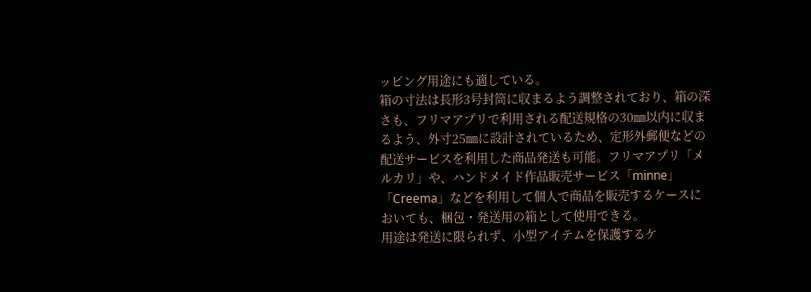ッピング用途にも適している。
箱の寸法は長形3号封筒に収まるよう調整されており、箱の深さも、フリマアプリで利用される配送規格の30㎜以内に収まるよう、外寸25㎜に設計されているため、定形外郵便などの配送サービスを利用した商品発送も可能。フリマアプリ「メルカリ」や、ハンドメイド作品販売サービス「minne」「Creema」などを利用して個人で商品を販売するケースにおいても、梱包・発送用の箱として使用できる。
用途は発送に限られず、小型アイテムを保護するケ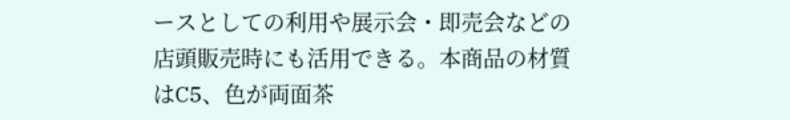ースとしての利用や展示会・即売会などの店頭販売時にも活用できる。本商品の材質はC5、色が両面茶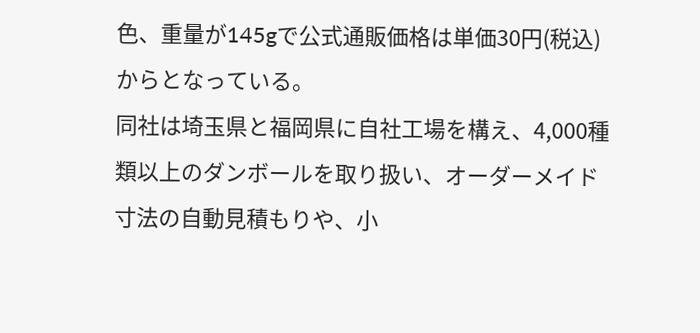色、重量が145gで公式通販価格は単価30円(税込)からとなっている。
同社は埼玉県と福岡県に自社工場を構え、4,000種類以上のダンボールを取り扱い、オーダーメイド寸法の自動見積もりや、小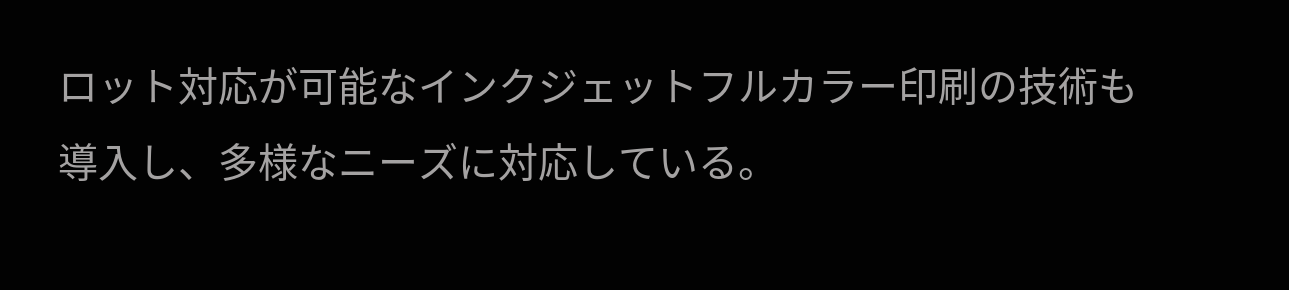ロット対応が可能なインクジェットフルカラー印刷の技術も導入し、多様なニーズに対応している。